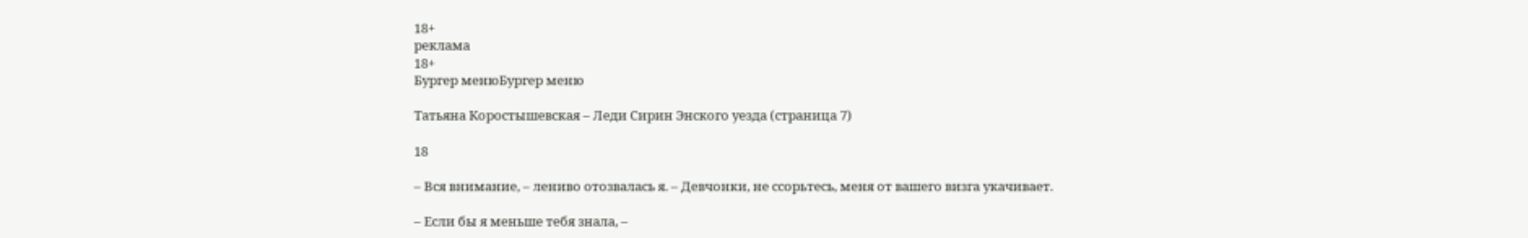18+
реклама
18+
Бургер менюБургер меню

Татьяна Коростышевская – Леди Сирин Энского уезда (страница 7)

18

– Вся внимание, – лениво отозвалась я. – Девчонки, не ссорьтесь, меня от вашего визга укачивает.

– Если бы я меньше тебя знала, –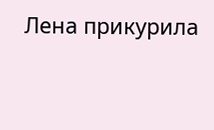Лена прикурила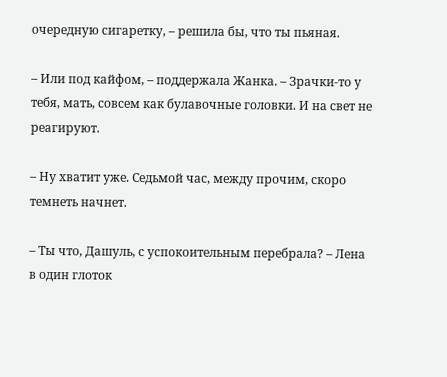очередную сигаретку, – решила бы, что ты пьяная.

– Или под кайфом, – поддержала Жанка. – Зрачки-то у тебя, мать, совсем как булавочные головки. И на свет не реагируют.

– Ну хватит уже. Седьмой час, между прочим, скоро темнеть начнет.

– Ты что, Дашуль, с успокоительным перебрала? – Лена в один глоток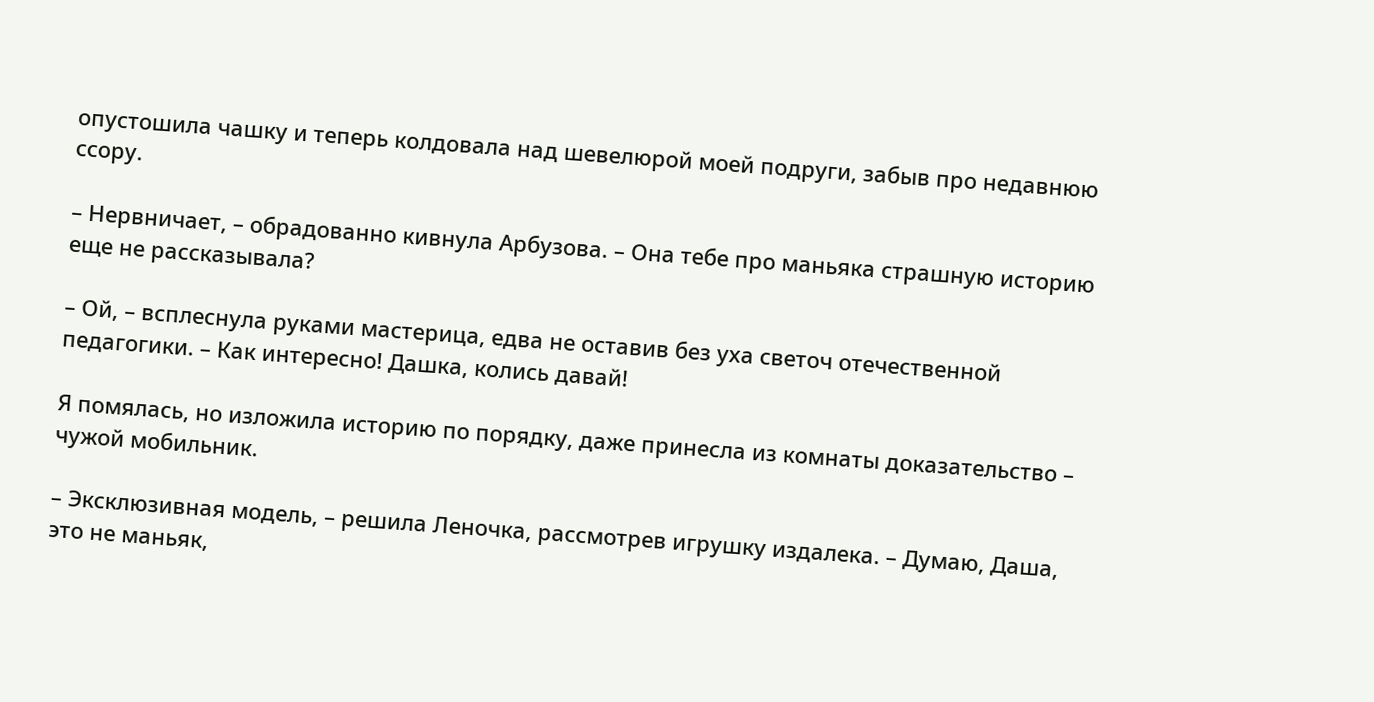опустошила чашку и теперь колдовала над шевелюрой моей подруги, забыв про недавнюю ссору.

– Нервничает, – обрадованно кивнула Арбузова. – Она тебе про маньяка страшную историю еще не рассказывала?

– Ой, – всплеснула руками мастерица, едва не оставив без уха светоч отечественной педагогики. – Как интересно! Дашка, колись давай!

Я помялась, но изложила историю по порядку, даже принесла из комнаты доказательство – чужой мобильник.

– Эксклюзивная модель, – решила Леночка, рассмотрев игрушку издалека. – Думаю, Даша, это не маньяк,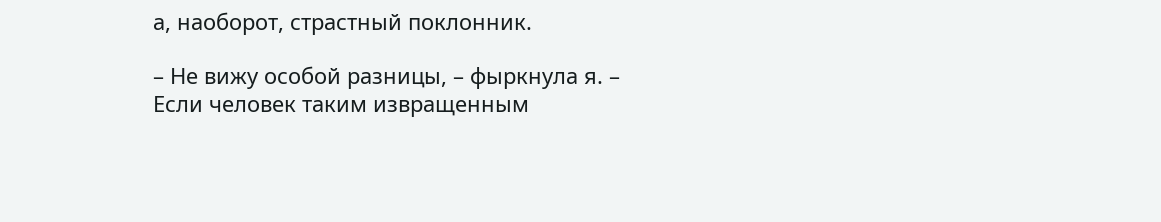а, наоборот, страстный поклонник.

– Не вижу особой разницы, – фыркнула я. – Если человек таким извращенным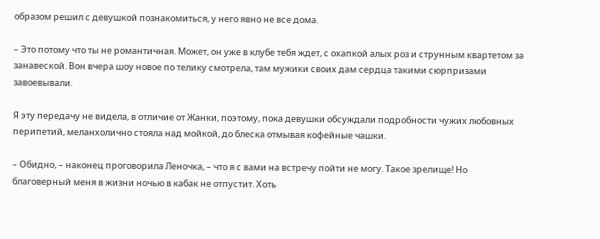образом решил с девушкой познакомиться, у него явно не все дома.

– Это потому что ты не романтичная. Может, он уже в клубе тебя ждет, с охапкой алых роз и струнным квартетом за занавеской. Вон вчера шоу новое по телику смотрела, там мужики своих дам сердца такими сюрпризами завоевывали.

Я эту передачу не видела, в отличие от Жанки, поэтому, пока девушки обсуждали подробности чужих любовных перипетий, меланхолично стояла над мойкой, до блеска отмывая кофейные чашки.

– Обидно, – наконец проговорила Леночка, – что я с вами на встречу пойти не могу. Такое зрелище! Но благоверный меня в жизни ночью в кабак не отпустит. Хоть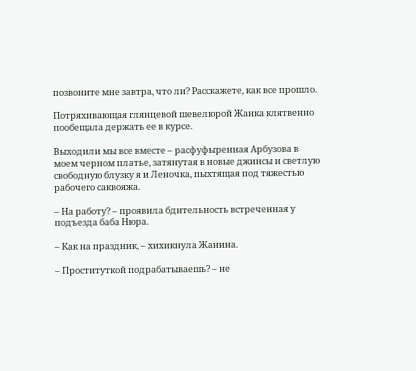позвоните мне завтра, что ли? Расскажете, как все прошло.

Потряхивающая глянцевой шевелюрой Жанка клятвенно пообещала держать ее в курсе.

Выходили мы все вместе – расфуфыренная Арбузова в моем черном платье, затянутая в новые джинсы и светлую свободную блузку я и Леночка, пыхтящая под тяжестью рабочего саквояжа.

– На работу? – проявила бдительность встреченная у подъезда баба Нюра.

– Как на праздник, – хихикнула Жанина.

– Проституткой подрабатываешь? – не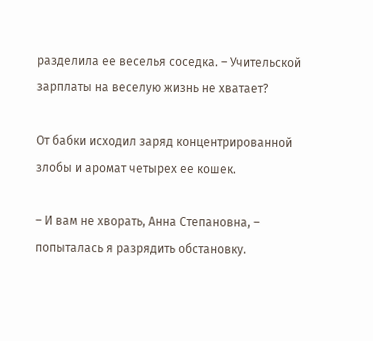разделила ее веселья соседка. – Учительской зарплаты на веселую жизнь не хватает?

От бабки исходил заряд концентрированной злобы и аромат четырех ее кошек.

– И вам не хворать, Анна Степановна, – попыталась я разрядить обстановку.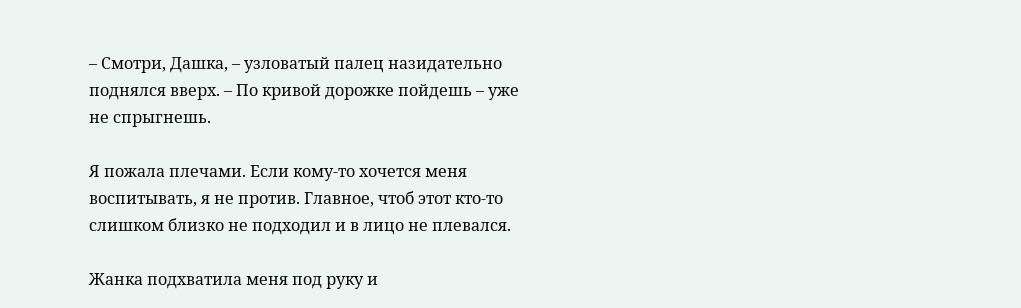– Смотри, Дашка, – узловатый палец назидательно поднялся вверх. – По кривой дорожке пойдешь – уже не спрыгнешь.

Я пожала плечами. Если кому-то хочется меня воспитывать, я не против. Главное, чтоб этот кто-то слишком близко не подходил и в лицо не плевался.

Жанка подхватила меня под руку и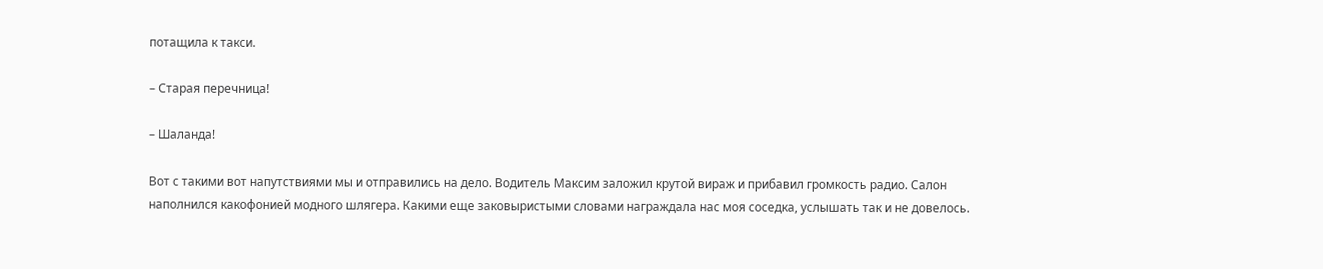потащила к такси.

– Старая перечница!

– Шаланда!

Вот с такими вот напутствиями мы и отправились на дело. Водитель Максим заложил крутой вираж и прибавил громкость радио. Салон наполнился какофонией модного шлягера. Какими еще заковыристыми словами награждала нас моя соседка, услышать так и не довелось.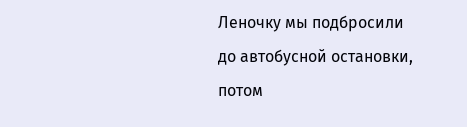Леночку мы подбросили до автобусной остановки, потом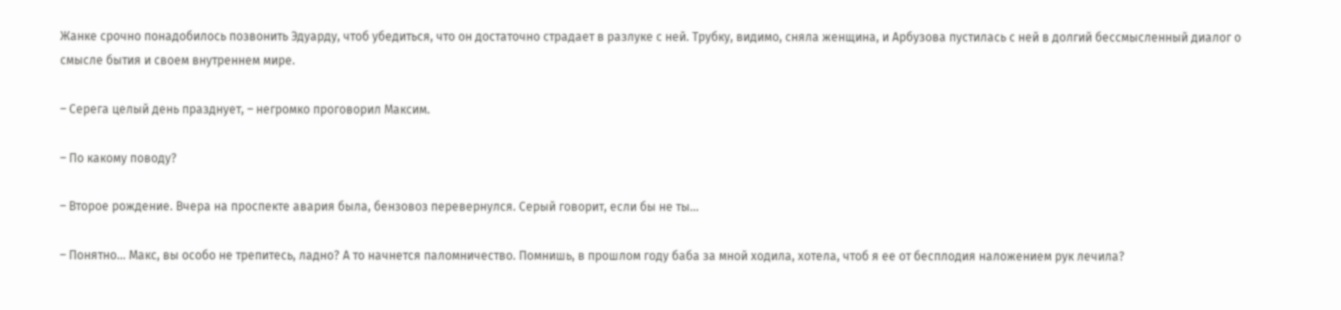Жанке срочно понадобилось позвонить Эдуарду, чтоб убедиться, что он достаточно страдает в разлуке с ней. Трубку, видимо, сняла женщина, и Арбузова пустилась с ней в долгий бессмысленный диалог о смысле бытия и своем внутреннем мире.

– Серега целый день празднует, – негромко проговорил Максим.

– По какому поводу?

– Второе рождение. Вчера на проспекте авария была, бензовоз перевернулся. Серый говорит, если бы не ты…

– Понятно… Макс, вы особо не трепитесь, ладно? А то начнется паломничество. Помнишь, в прошлом году баба за мной ходила, хотела, чтоб я ее от бесплодия наложением рук лечила?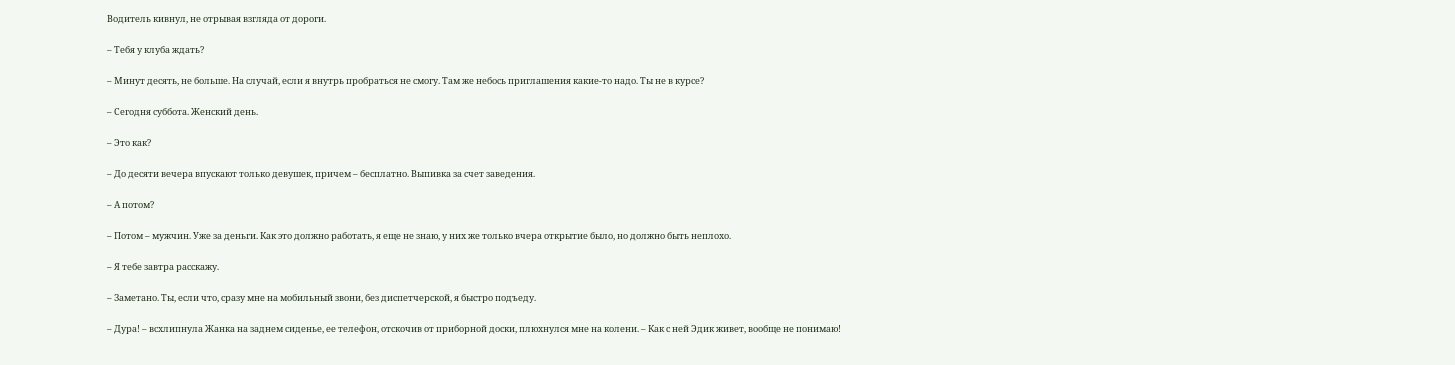Водитель кивнул, не отрывая взгляда от дороги.

– Тебя у клуба ждать?

– Минут десять, не больше. На случай, если я внутрь пробраться не смогу. Там же небось приглашения какие-то надо. Ты не в курсе?

– Сегодня суббота. Женский день.

– Это как?

– До десяти вечера впускают только девушек, причем – бесплатно. Выпивка за счет заведения.

– А потом?

– Потом – мужчин. Уже за деньги. Как это должно работать, я еще не знаю, у них же только вчера открытие было, но должно быть неплохо.

– Я тебе завтра расскажу.

– Заметано. Ты, если что, сразу мне на мобильный звони, без диспетчерской, я быстро подъеду.

– Дура! – всхлипнула Жанка на заднем сиденье, ее телефон, отскочив от приборной доски, плюхнулся мне на колени. – Как с ней Эдик живет, вообще не понимаю!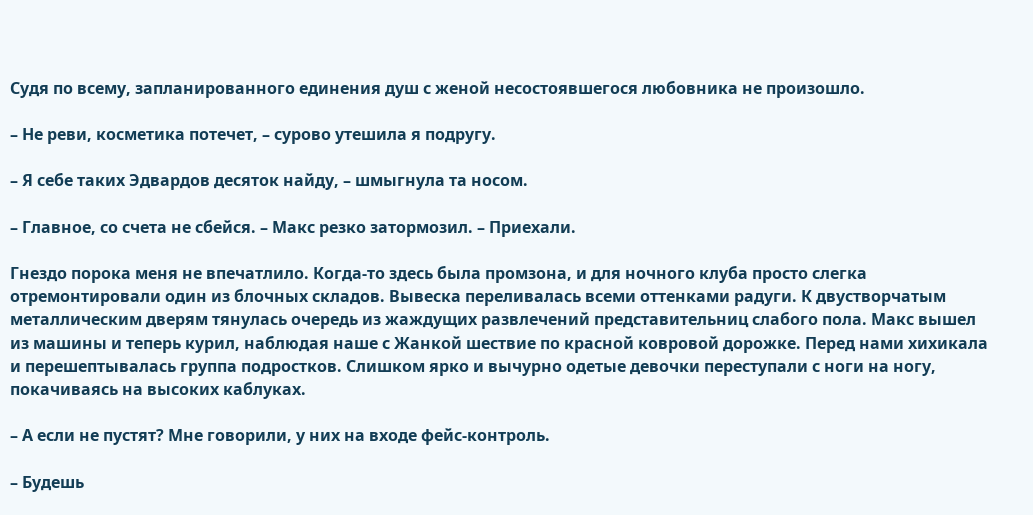Судя по всему, запланированного единения душ с женой несостоявшегося любовника не произошло.

– Не реви, косметика потечет, – сурово утешила я подругу.

– Я себе таких Эдвардов десяток найду, – шмыгнула та носом.

– Главное, со счета не сбейся. – Макс резко затормозил. – Приехали.

Гнездо порока меня не впечатлило. Когда-то здесь была промзона, и для ночного клуба просто слегка отремонтировали один из блочных складов. Вывеска переливалась всеми оттенками радуги. К двустворчатым металлическим дверям тянулась очередь из жаждущих развлечений представительниц слабого пола. Макс вышел из машины и теперь курил, наблюдая наше с Жанкой шествие по красной ковровой дорожке. Перед нами хихикала и перешептывалась группа подростков. Слишком ярко и вычурно одетые девочки переступали с ноги на ногу, покачиваясь на высоких каблуках.

– А если не пустят? Мне говорили, у них на входе фейс-контроль.

– Будешь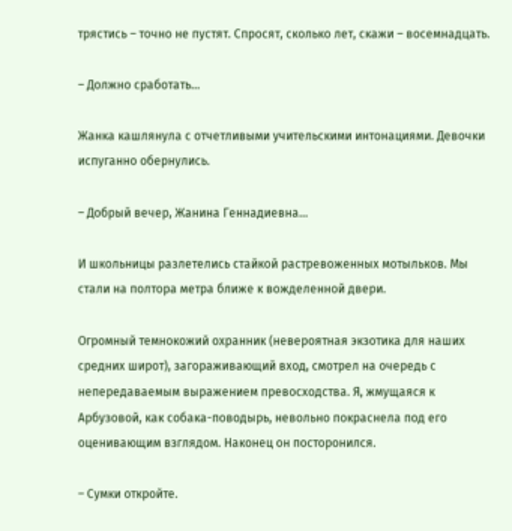трястись – точно не пустят. Спросят, сколько лет, скажи – восемнадцать.

– Должно сработать…

Жанка кашлянула с отчетливыми учительскими интонациями. Девочки испуганно обернулись.

– Добрый вечер, Жанина Геннадиевна…

И школьницы разлетелись стайкой растревоженных мотыльков. Мы стали на полтора метра ближе к вожделенной двери.

Огромный темнокожий охранник (невероятная экзотика для наших средних широт), загораживающий вход, смотрел на очередь с непередаваемым выражением превосходства. Я, жмущаяся к Арбузовой, как собака-поводырь, невольно покраснела под его оценивающим взглядом. Наконец он посторонился.

– Сумки откройте.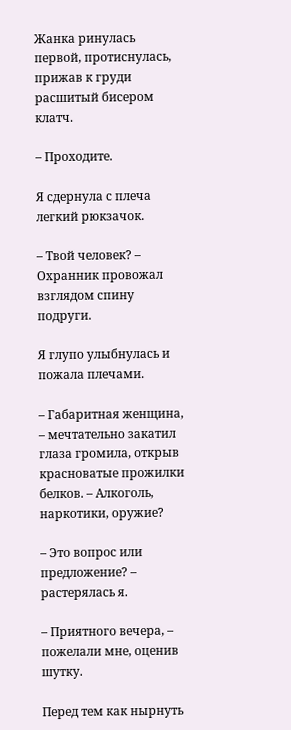Жанка ринулась первой, протиснулась, прижав к груди расшитый бисером клатч.

– Проходите.

Я сдернула с плеча легкий рюкзачок.

– Твой человек? – Охранник провожал взглядом спину подруги.

Я глупо улыбнулась и пожала плечами.

– Габаритная женщина, – мечтательно закатил глаза громила, открыв красноватые прожилки белков. – Алкоголь, наркотики, оружие?

– Это вопрос или предложение? – растерялась я.

– Приятного вечера, – пожелали мне, оценив шутку.

Перед тем как нырнуть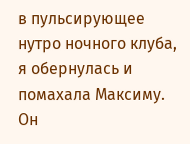в пульсирующее нутро ночного клуба, я обернулась и помахала Максиму. Он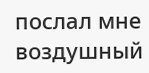послал мне воздушный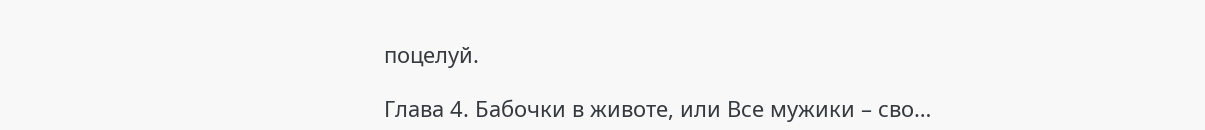поцелуй.

Глава 4. Бабочки в животе, или Все мужики – сво…